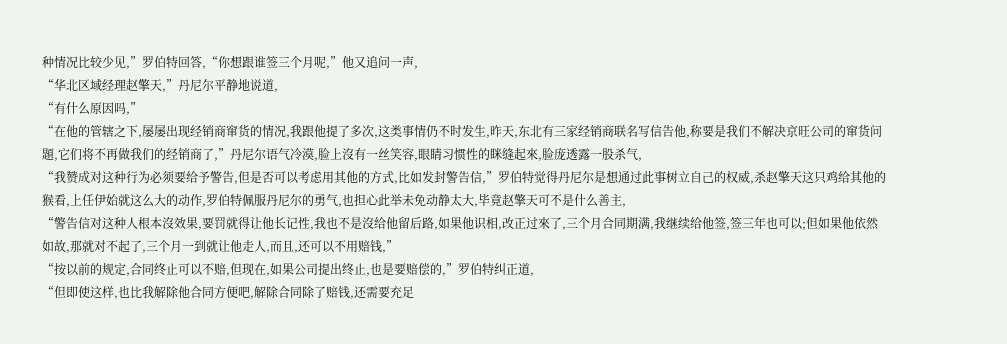种情况比较少见,”罗伯特回答,“你想跟谁签三个月呢,”他又追问一声,
“华北区域经理赵擎天,”丹尼尔平静地说道,
“有什么原因吗,”
“在他的管辖之下,屡屡出现经销商窜货的情况,我跟他提了多次,这类事情仍不时发生,昨天,东北有三家经销商联名写信告他,称要是我们不解决京旺公司的窜货问題,它们将不再做我们的经销商了,”丹尼尔语气冷漠,脸上沒有一丝笑容,眼睛习惯性的眯缝起來,脸庞透露一股杀气,
“我赞成对这种行为必须要给予警告,但是否可以考虑用其他的方式,比如发封警告信,”罗伯特觉得丹尼尔是想通过此事树立自己的权威,杀赵擎天这只鸡给其他的猴看,上任伊始就这么大的动作,罗伯特佩服丹尼尔的勇气,也担心此举未免动静太大,毕竟赵擎天可不是什么善主,
“警告信对这种人根本沒效果,要罚就得让他长记性,我也不是沒给他留后路,如果他识相,改正过來了,三个月合同期满,我继续给他签,签三年也可以;但如果他依然如故,那就对不起了,三个月一到就让他走人,而且,还可以不用赔钱,”
“按以前的规定,合同终止可以不赔,但现在,如果公司提出终止,也是要赔偿的,”罗伯特纠正道,
“但即使这样,也比我解除他合同方便吧,解除合同除了赔钱,还需要充足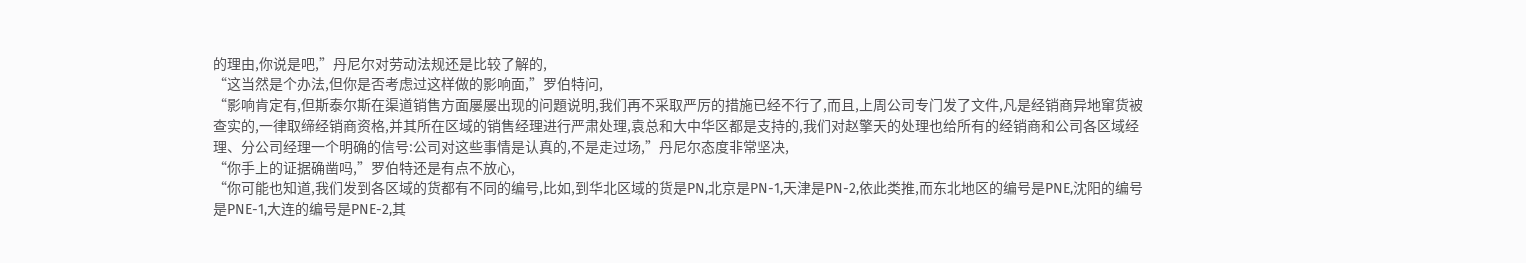的理由,你说是吧,”丹尼尔对劳动法规还是比较了解的,
“这当然是个办法,但你是否考虑过这样做的影响面,”罗伯特问,
“影响肯定有,但斯泰尔斯在渠道销售方面屡屡出现的问題说明,我们再不采取严厉的措施已经不行了,而且,上周公司专门发了文件,凡是经销商异地窜货被查实的,一律取缔经销商资格,并其所在区域的销售经理进行严肃处理,袁总和大中华区都是支持的,我们对赵擎天的处理也给所有的经销商和公司各区域经理、分公司经理一个明确的信号:公司对这些事情是认真的,不是走过场,”丹尼尔态度非常坚决,
“你手上的证据确凿吗,”罗伯特还是有点不放心,
“你可能也知道,我们发到各区域的货都有不同的编号,比如,到华北区域的货是PN,北京是PN-1,天津是PN-2,依此类推,而东北地区的编号是PNE,沈阳的编号是PNE-1,大连的编号是PNE-2,其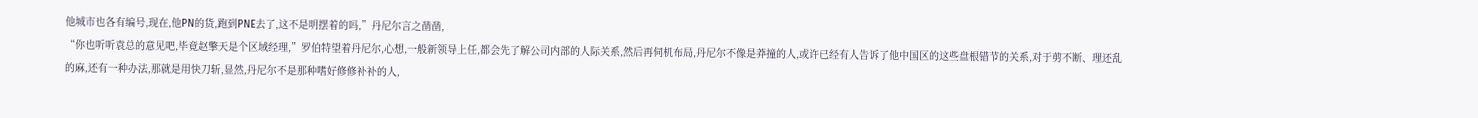他城市也各有编号,现在,他PN的货,跑到PNE去了,这不是明摆着的吗,”丹尼尔言之凿凿,
“你也听听袁总的意见吧,毕竟赵擎天是个区域经理,”罗伯特望着丹尼尔,心想,一般新领导上任,都会先了解公司内部的人际关系,然后再伺机布局,丹尼尔不像是莽撞的人,或许已经有人告诉了他中国区的这些盘根错节的关系,对于剪不断、理还乱的麻,还有一种办法,那就是用快刀斩,显然,丹尼尔不是那种嗜好修修补补的人,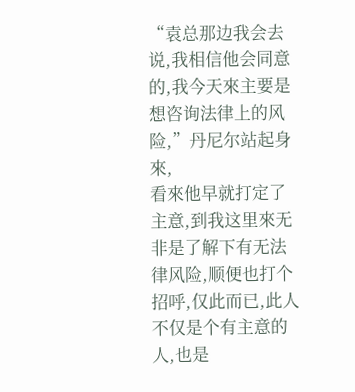“袁总那边我会去说,我相信他会同意的,我今天來主要是想咨询法律上的风险,”丹尼尔站起身來,
看來他早就打定了主意,到我这里來无非是了解下有无法律风险,顺便也打个招呼,仅此而已,此人不仅是个有主意的人,也是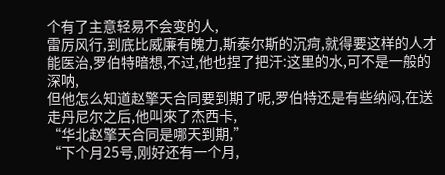个有了主意轻易不会变的人,
雷厉风行,到底比威廉有魄力,斯泰尔斯的沉疴,就得要这样的人才能医治,罗伯特暗想,不过,他也捏了把汗:这里的水,可不是一般的深呐,
但他怎么知道赵擎天合同要到期了呢,罗伯特还是有些纳闷,在送走丹尼尔之后,他叫來了杰西卡,
“华北赵擎天合同是哪天到期,”
“下个月25号,刚好还有一个月,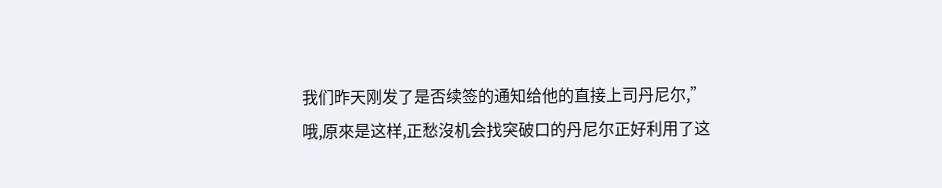我们昨天刚发了是否续签的通知给他的直接上司丹尼尔,”
哦,原來是这样,正愁沒机会找突破口的丹尼尔正好利用了这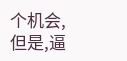个机会,
但是,逼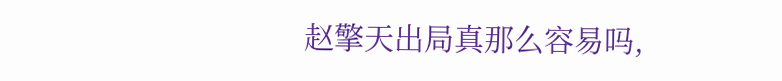赵擎天出局真那么容易吗,